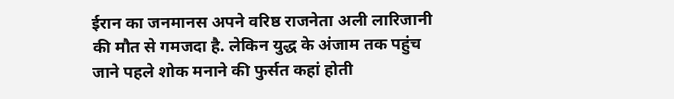ईरान का जनमानस अपने वरिष्ठ राजनेता अली लारिजानी की मौत से गमजदा है. लेकिन युद्ध के अंजाम तक पहुंच जाने पहले शोक मनाने की फुर्सत कहां होती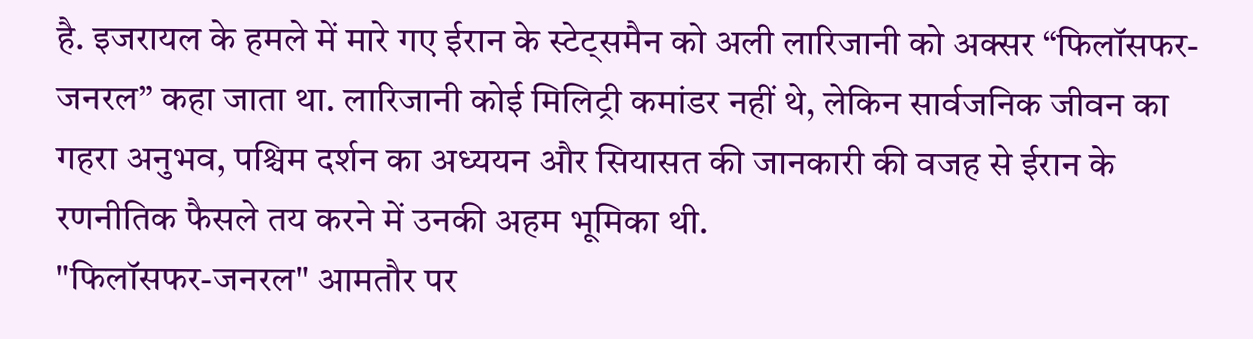है. इजरायल के हमले में मारे गए ईरान के स्टेट्समैन को अली लारिजानी को अक्सर “फिलॉसफर-जनरल” कहा जाता था. लारिजानी कोई मिलिट्री कमांडर नहीं थे, लेकिन सार्वजनिक जीवन का गहरा अनुभव, पश्चिम दर्शन का अध्ययन और सियासत की जानकारी की वजह से ईरान के रणनीतिक फैसले तय करने में उनकी अहम भूमिका थी.
"फिलॉसफर-जनरल" आमतौर पर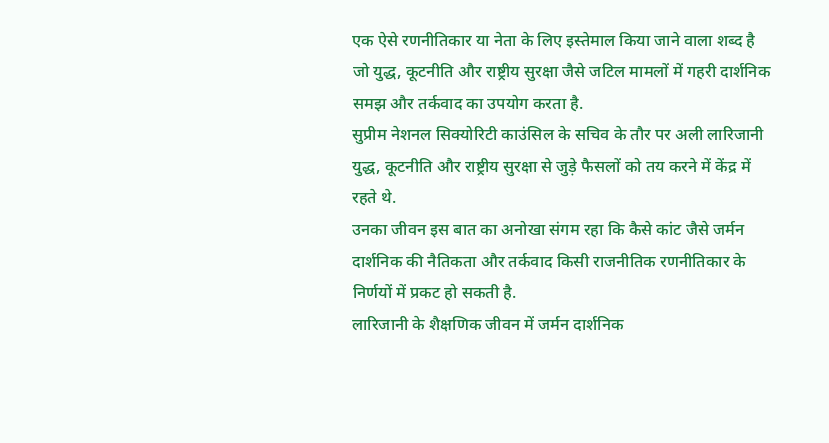एक ऐसे रणनीतिकार या नेता के लिए इस्तेमाल किया जाने वाला शब्द है जो युद्ध, कूटनीति और राष्ट्रीय सुरक्षा जैसे जटिल मामलों में गहरी दार्शनिक समझ और तर्कवाद का उपयोग करता है.
सुप्रीम नेशनल सिक्योरिटी काउंसिल के सचिव के तौर पर अली लारिजानी युद्ध, कूटनीति और राष्ट्रीय सुरक्षा से जुड़े फैसलों को तय करने में केंद्र में रहते थे.
उनका जीवन इस बात का अनोखा संगम रहा कि कैसे कांट जैसे जर्मन दार्शनिक की नैतिकता और तर्कवाद किसी राजनीतिक रणनीतिकार के निर्णयों में प्रकट हो सकती है.
लारिजानी के शैक्षणिक जीवन में जर्मन दार्शनिक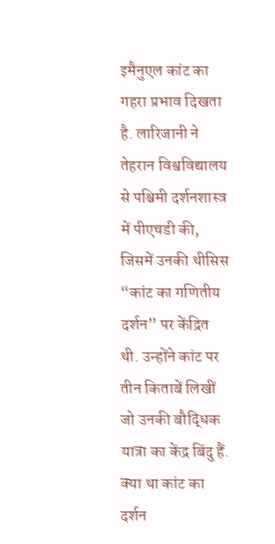इमैनुएल कांट का गहरा प्रभाव दिखता है. लारिजानी ने तेहरान विश्वविद्यालय से पश्चिमी दर्शनशास्त्र में पीएचडी की, जिसमें उनकी थीसिस “कांट का गणितीय दर्शन” पर केंद्रित थी. उन्होंने कांट पर तीन किताबें लिखीं जो उनकी बौद्धिक यात्रा का केंद्र बिंदु हैं.
क्या था कांट का दर्शन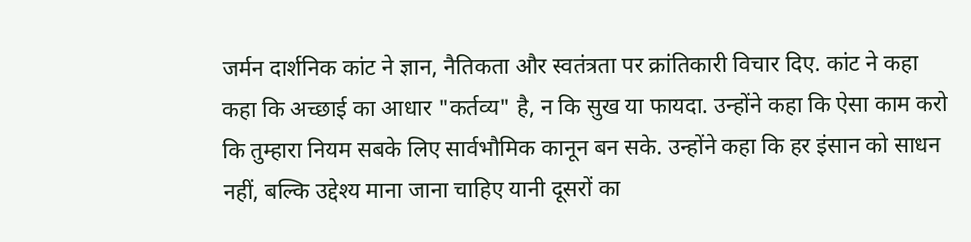जर्मन दार्शनिक कांट ने ज्ञान, नैतिकता और स्वतंत्रता पर क्रांतिकारी विचार दिए. कांट ने कहा कहा कि अच्छाई का आधार "कर्तव्य" है, न कि सुख या फायदा. उन्होंने कहा कि ऐसा काम करो कि तुम्हारा नियम सबके लिए सार्वभौमिक कानून बन सके. उन्होंने कहा कि हर इंसान को साधन नहीं, बल्कि उद्देश्य माना जाना चाहिए यानी दूसरों का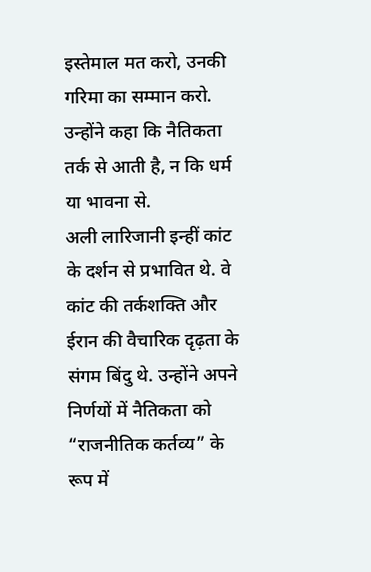इस्तेमाल मत करो, उनकी गरिमा का सम्मान करो. उन्होंने कहा कि नैतिकता तर्क से आती है, न कि धर्म या भावना से.
अली लारिजानी इन्हीं कांट के दर्शन से प्रभावित थे. वे कांट की तर्कशक्ति और ईरान की वैचारिक दृढ़ता के संगम बिंदु थे. उन्होंने अपने निर्णयों में नैतिकता को “राजनीतिक कर्तव्य” के रूप में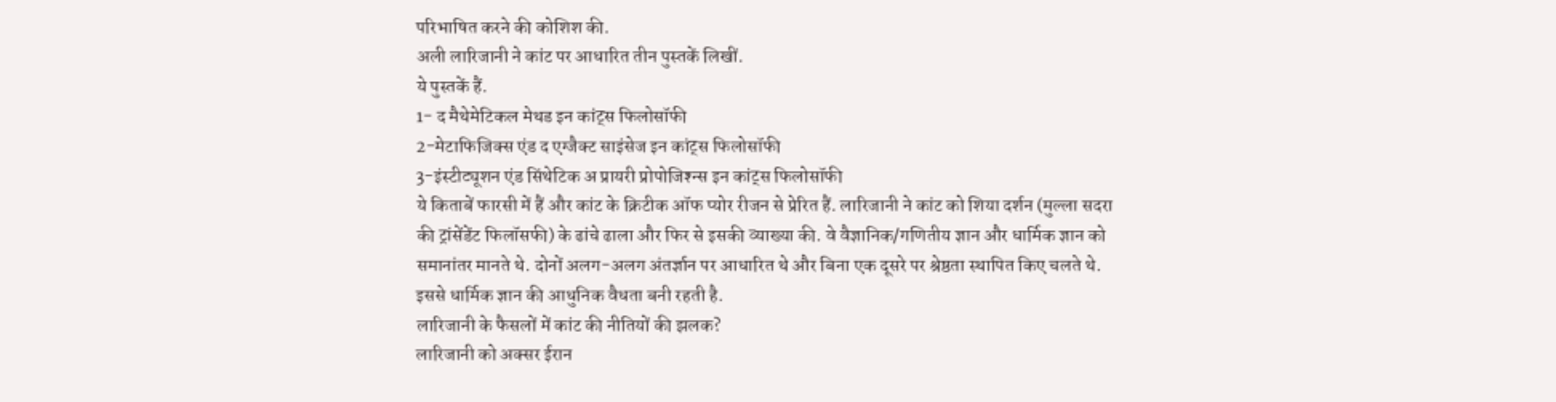परिभाषित करने की कोशिश की.
अली लारिजानी ने कांट पर आधारित तीन पुस्तकें लिखीं.
ये पुस्तकें हैं.
1- द मैथेमेटिकल मेथड इन कांट्स फिलोसॉफी
2-मेटाफिजिक्स एंड द एग्जैक्ट साइंसेज इन कांट्स फिलोसॉफी
3-इंस्टीट्यूशन एंड सिंथेटिक अ प्रायरी प्रोपोजिश्न्स इन कांट्स फिलोसॉफी
ये किताबें फारसी में हैं और कांट के क्रिटीक ऑफ प्योर रीजन से प्रेरित हैं. लारिजानी ने कांट को शिया दर्शन (मुल्ला सदरा की ट्रांसेंडेंट फिलॉसफी) के ढांचे ढाला और फिर से इसकी व्याख्या की. वे वैज्ञानिक/गणितीय ज्ञान और धार्मिक ज्ञान को समानांतर मानते थे. दोनों अलग-अलग अंतर्ज्ञान पर आधारित थे और बिना एक दूसरे पर श्रेष्ठता स्थापित किए चलते थे. इससे धार्मिक ज्ञान की आधुनिक वैधता बनी रहती है.
लारिजानी के फैसलों में कांट की नीतियों की झलक?
लारिजानी को अक्सर ईरान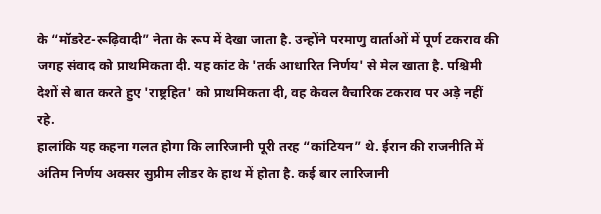के “मॉडरेट-रूढ़िवादी” नेता के रूप में देखा जाता है. उन्होंने परमाणु वार्ताओं में पूर्ण टकराव की जगह संवाद को प्राथमिकता दी. यह कांट के 'तर्क आधारित निर्णय' से मेल खाता है. पश्चिमी देशों से बात करते हुए 'राष्ट्रहित' को प्राथमिकता दी, वह केवल वैचारिक टकराव पर अड़े नहीं रहे.
हालांकि यह कहना गलत होगा कि लारिजानी पूरी तरह “कांटियन” थे. ईरान की राजनीति में अंतिम निर्णय अक्सर सुप्रीम लीडर के हाथ में होता है. कई बार लारिजानी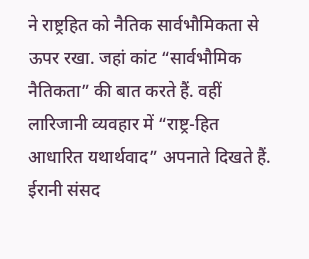ने राष्ट्रहित को नैतिक सार्वभौमिकता से ऊपर रखा. जहां कांट “सार्वभौमिक नैतिकता” की बात करते हैं. वहीं लारिजानी व्यवहार में “राष्ट्र-हित आधारित यथार्थवाद” अपनाते दिखते हैं.
ईरानी संसद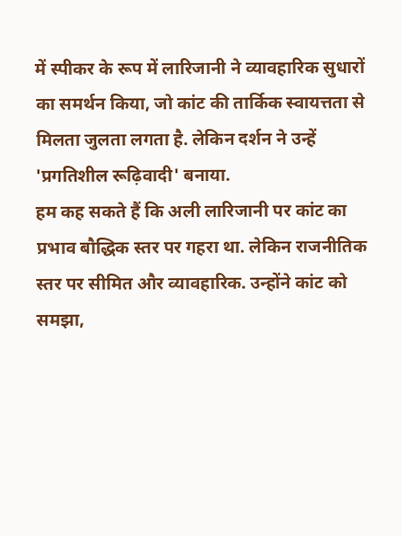में स्पीकर के रूप में लारिजानी ने व्यावहारिक सुधारों का समर्थन किया, जो कांट की तार्किक स्वायत्तता से मिलता जुलता लगता है. लेकिन दर्शन ने उन्हें 'प्रगतिशील रूढ़िवादी' बनाया.
हम कह सकते हैं कि अली लारिजानी पर कांट का प्रभाव बौद्धिक स्तर पर गहरा था. लेकिन राजनीतिक स्तर पर सीमित और व्यावहारिक. उन्होंने कांट को समझा,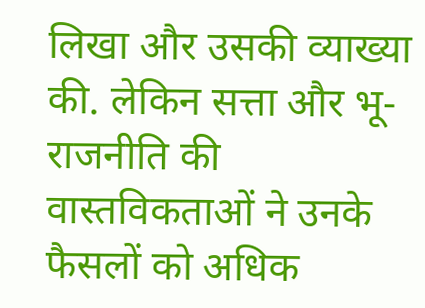लिखा और उसकी व्याख्या की. लेकिन सत्ता और भू-राजनीति की वास्तविकताओं ने उनके फैसलों को अधिक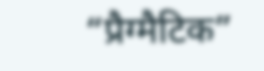“प्रैग्मैटिक”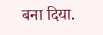बना दिया.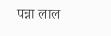पन्ना लाल